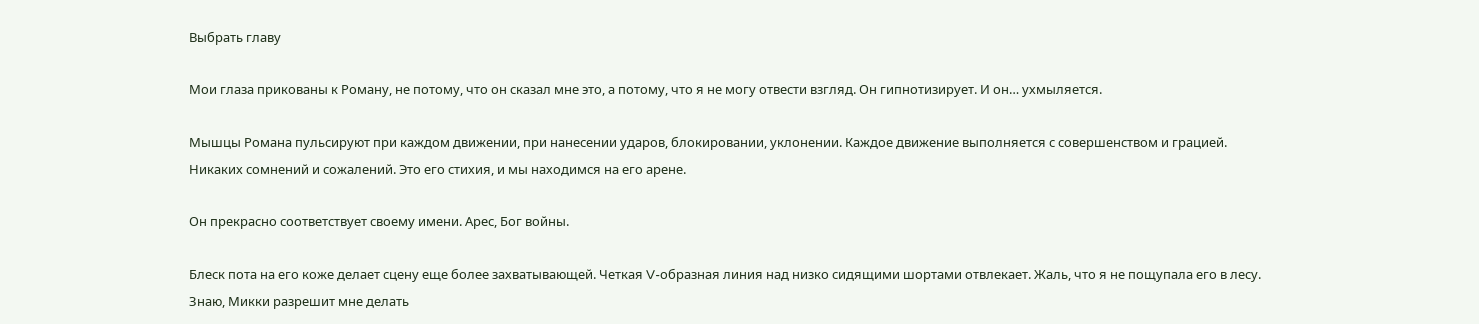Выбрать главу

Мои глаза прикованы к Роману, не потому, что он сказал мне это, а потому, что я не могу отвести взгляд. Он гипнотизирует. И он… ухмыляется.

Мышцы Романа пульсируют при каждом движении, при нанесении ударов, блокировании, уклонении. Каждое движение выполняется с совершенством и грацией. Никаких сомнений и сожалений. Это его стихия, и мы находимся на его арене.

Он прекрасно соответствует своему имени. Арес, Бог войны.

Блеск пота на его коже делает сцену еще более захватывающей. Четкая V-образная линия над низко сидящими шортами отвлекает. Жаль, что я не пощупала его в лесу. Знаю, Микки разрешит мне делать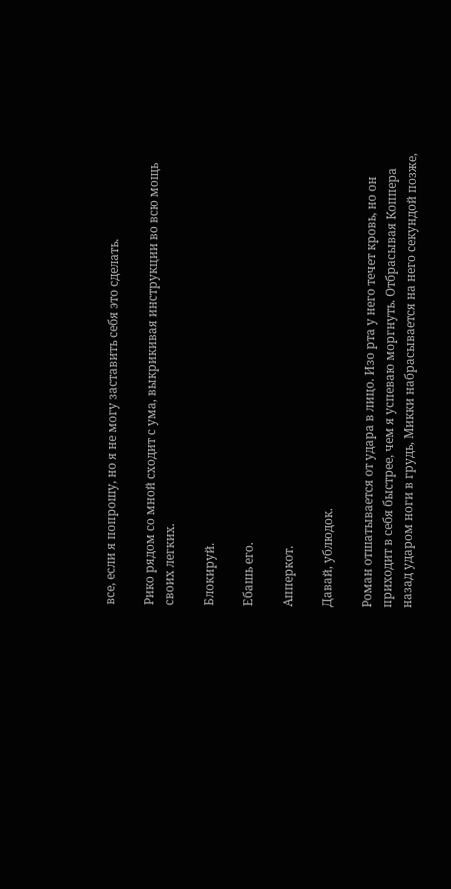все, если я попрошу, но я не могу заставить себя это сделать.

Рико рядом со мной сходит с ума, выкрикивая инструкции во всю мощь своих легких.

Блокируй.

Ебашь его.

Апперкот.

Давай, ублюдок.

Роман отшатывается от удара в лицо. Изо рта у него течет кровь, но он приходит в себя быстрее, чем я успеваю моргнуть. Отбрасывая Коппера назад ударом ноги в грудь, Микки набрасывается на него секундой позже,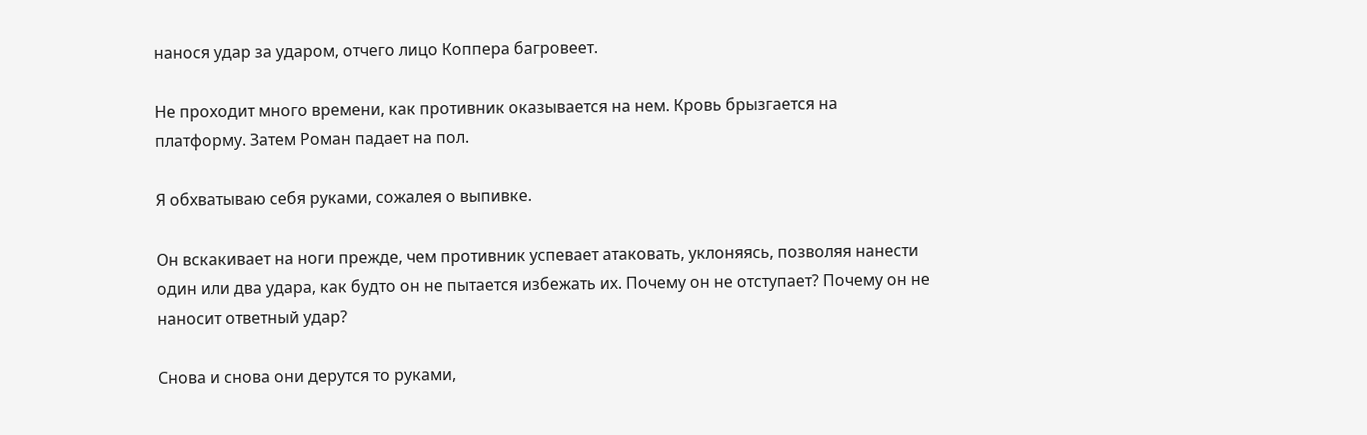нанося удар за ударом, отчего лицо Коппера багровеет.

Не проходит много времени, как противник оказывается на нем. Кровь брызгается на платформу. Затем Роман падает на пол.

Я обхватываю себя руками, сожалея о выпивке.

Он вскакивает на ноги прежде, чем противник успевает атаковать, уклоняясь, позволяя нанести один или два удара, как будто он не пытается избежать их. Почему он не отступает? Почему он не наносит ответный удар?

Снова и снова они дерутся то руками,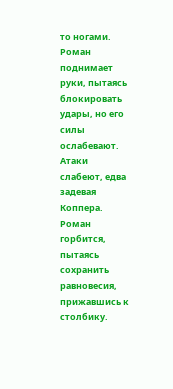то ногами. Роман поднимает руки, пытаясь блокировать удары, но его силы ослабевают. Атаки слабеют, едва задевая Коппера. Роман горбится, пытаясь сохранить равновесия, прижавшись к столбику.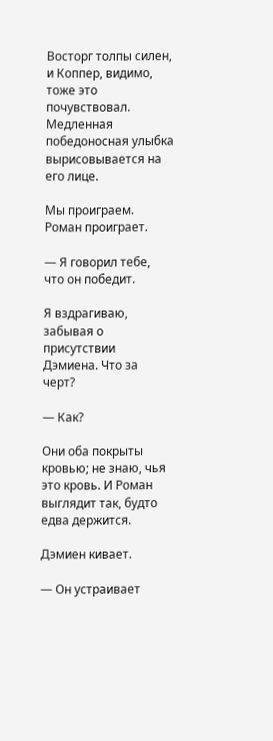Восторг толпы силен, и Коппер, видимо, тоже это почувствовал. Медленная победоносная улыбка вырисовывается на его лице.

Мы проиграем. Роман проиграет.

— Я говорил тебе, что он победит.

Я вздрагиваю, забывая о присутствии Дэмиена. Что за черт?

— Как?

Они оба покрыты кровью; не знаю, чья это кровь. И Роман выглядит так, будто едва держится.

Дэмиен кивает.

— Он устраивает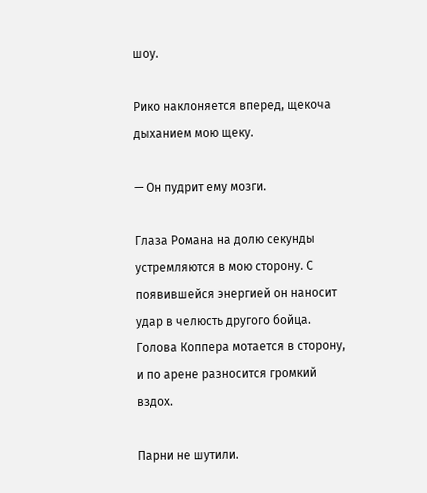шоу.

Рико наклоняется вперед, щекоча дыханием мою щеку.

— Он пудрит ему мозги.

Глаза Романа на долю секунды устремляются в мою сторону. С появившейся энергией он наносит удар в челюсть другого бойца. Голова Коппера мотается в сторону, и по арене разносится громкий вздох.

Парни не шутили.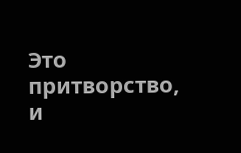Это притворство, и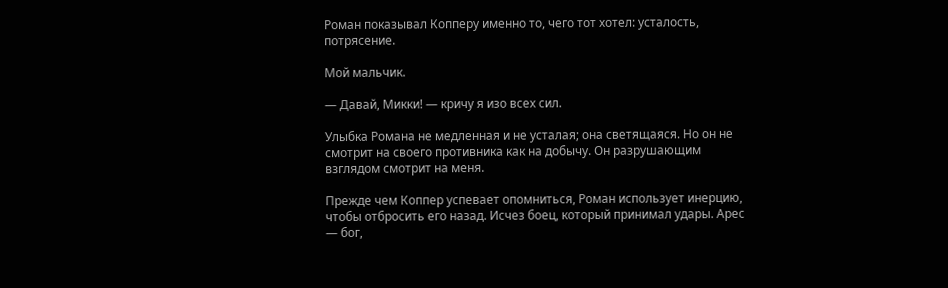Роман показывал Копперу именно то, чего тот хотел: усталость, потрясение.

Мой мальчик.

— Давай, Микки! — кричу я изо всех сил.

Улыбка Романа не медленная и не усталая; она светящаяся. Но он не смотрит на своего противника как на добычу. Он разрушающим взглядом смотрит на меня.

Прежде чем Коппер успевает опомниться, Роман использует инерцию, чтобы отбросить его назад. Исчез боец, который принимал удары. Арес — бог,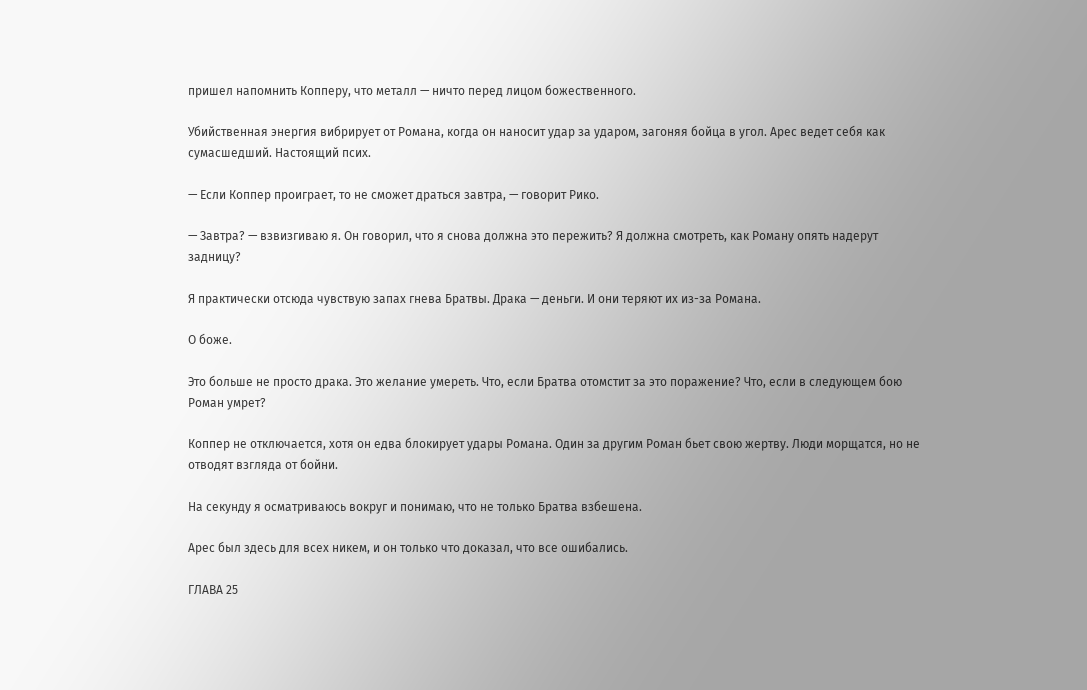пришел напомнить Копперу, что металл — ничто перед лицом божественного.

Убийственная энергия вибрирует от Романа, когда он наносит удар за ударом, загоняя бойца в угол. Арес ведет себя как сумасшедший. Настоящий псих.

— Если Коппер проиграет, то не сможет драться завтра, — говорит Рико.

— Завтра? — взвизгиваю я. Он говорил, что я снова должна это пережить? Я должна смотреть, как Роману опять надерут задницу?

Я практически отсюда чувствую запах гнева Братвы. Драка — деньги. И они теряют их из-за Романа.

О боже.

Это больше не просто драка. Это желание умереть. Что, если Братва отомстит за это поражение? Что, если в следующем бою Роман умрет?

Коппер не отключается, хотя он едва блокирует удары Романа. Один за другим Роман бьет свою жертву. Люди морщатся, но не отводят взгляда от бойни.

На секунду я осматриваюсь вокруг и понимаю, что не только Братва взбешена.

Арес был здесь для всех никем, и он только что доказал, что все ошибались.

ГЛАВА 25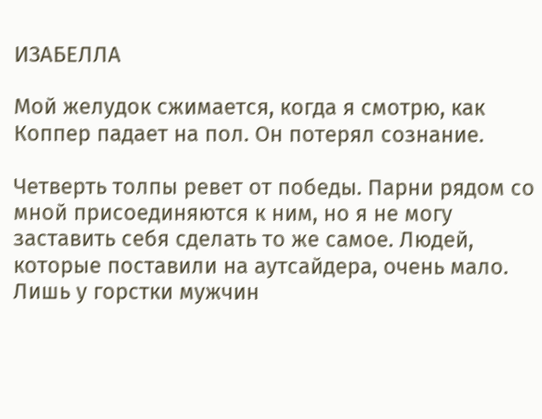ИЗАБЕЛЛА

Мой желудок сжимается, когда я смотрю, как Коппер падает на пол. Он потерял сознание.

Четверть толпы ревет от победы. Парни рядом со мной присоединяются к ним, но я не могу заставить себя сделать то же самое. Людей, которые поставили на аутсайдера, очень мало. Лишь у горстки мужчин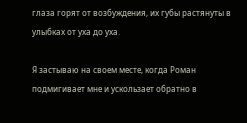глаза горят от возбуждения, их губы растянуты в улыбках от уха до уха.

Я застываю на своем месте, когда Роман подмигивает мне и ускользает обратно в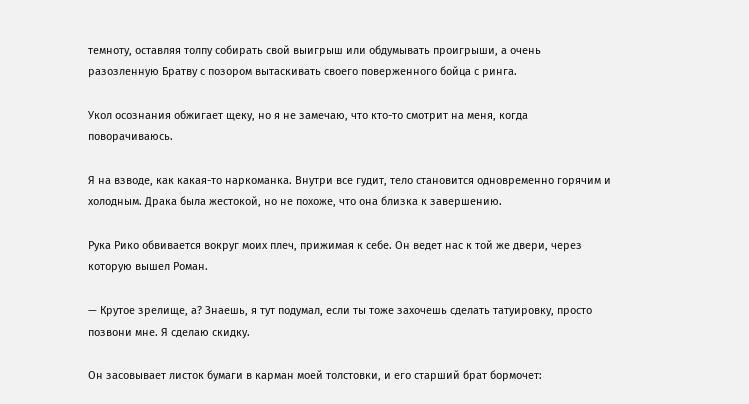темноту, оставляя толпу собирать свой выигрыш или обдумывать проигрыши, а очень разозленную Братву с позором вытаскивать своего поверженного бойца с ринга.

Укол осознания обжигает щеку, но я не замечаю, что кто-то смотрит на меня, когда поворачиваюсь.

Я на взводе, как какая-то наркоманка. Внутри все гудит, тело становится одновременно горячим и холодным. Драка была жестокой, но не похоже, что она близка к завершению.

Рука Рико обвивается вокруг моих плеч, прижимая к себе. Он ведет нас к той же двери, через которую вышел Роман.

— Крутое зрелище, а? Знаешь, я тут подумал, если ты тоже захочешь сделать татуировку, просто позвони мне. Я сделаю скидку.

Он засовывает листок бумаги в карман моей толстовки, и его старший брат бормочет: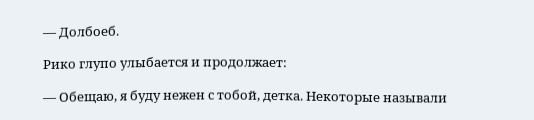— Долбоеб.

Рико глупо улыбается и продолжает:

— Обещаю, я буду нежен с тобой, детка. Некоторые называли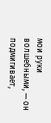мои руки волшебными, — он подмигивает,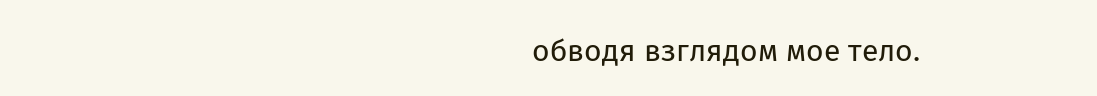обводя взглядом мое тело.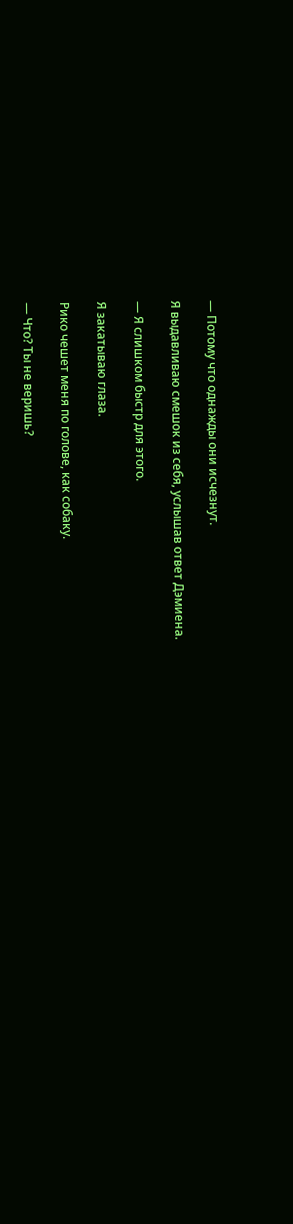— Потому что однажды они исчезнут.

Я выдавливаю смешок из себя, услышав ответ Дэмиена.

— Я слишком быстр для этого.

Я закатываю глаза.

Рико чешет меня по голове, как собаку.

— Что? Ты не веришь?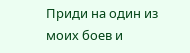Приди на один из моих боев и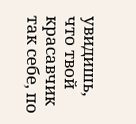увидишь, что твой красавчик так себе, по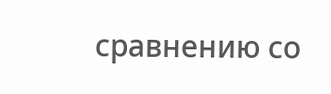сравнению со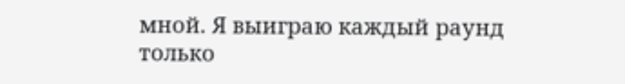мной. Я выиграю каждый раунд только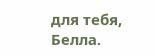для тебя, Белла.